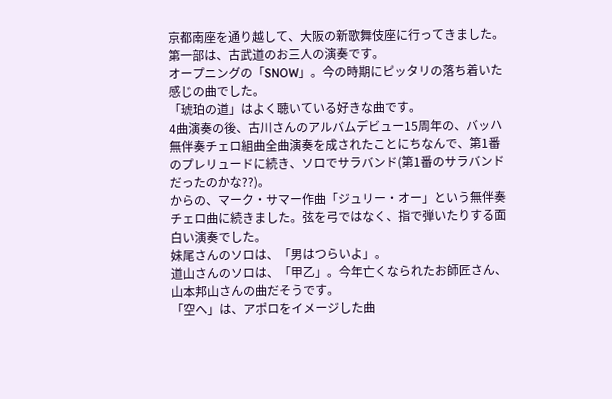京都南座を通り越して、大阪の新歌舞伎座に行ってきました。
第一部は、古武道のお三人の演奏です。
オープニングの「SNOW」。今の時期にピッタリの落ち着いた感じの曲でした。
「琥珀の道」はよく聴いている好きな曲です。
4曲演奏の後、古川さんのアルバムデビュー15周年の、バッハ 無伴奏チェロ組曲全曲演奏を成されたことにちなんで、第1番のプレリュードに続き、ソロでサラバンド(第1番のサラバンドだったのかな??)。
からの、マーク・サマー作曲「ジュリー・オー」という無伴奏チェロ曲に続きました。弦を弓ではなく、指で弾いたりする面白い演奏でした。
妹尾さんのソロは、「男はつらいよ」。
道山さんのソロは、「甲乙」。今年亡くなられたお師匠さん、山本邦山さんの曲だそうです。
「空へ」は、アポロをイメージした曲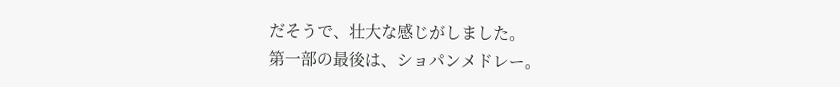だそうで、壮大な感じがしました。
第一部の最後は、ショパンメドレー。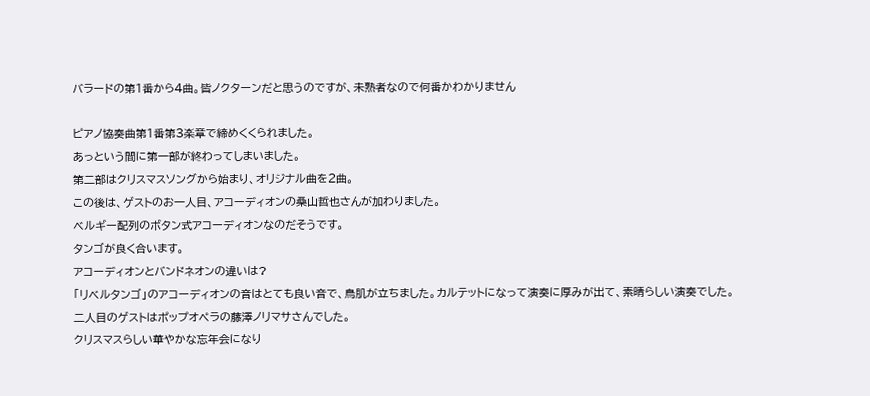バラードの第1番から4曲。皆ノクターンだと思うのですが、未熟者なので何番かわかりません

ピアノ協奏曲第1番第3楽章で締めくくられました。
あっという間に第一部が終わってしまいました。
第二部はクリスマスソングから始まり、オリジナル曲を2曲。
この後は、ゲストのお一人目、アコーディオンの桑山哲也さんが加わりました。
ベルギー配列のボタン式アコーディオンなのだそうです。
タンゴが良く合います。
アコーディオンとバンドネオンの違いは?
「リベルタンゴ」のアコーディオンの音はとても良い音で、鳥肌が立ちました。カルテットになって演奏に厚みが出て、素晴らしい演奏でした。
二人目のゲストはポップオペラの藤澤ノリマサさんでした。
クリスマスらしい華やかな忘年会になり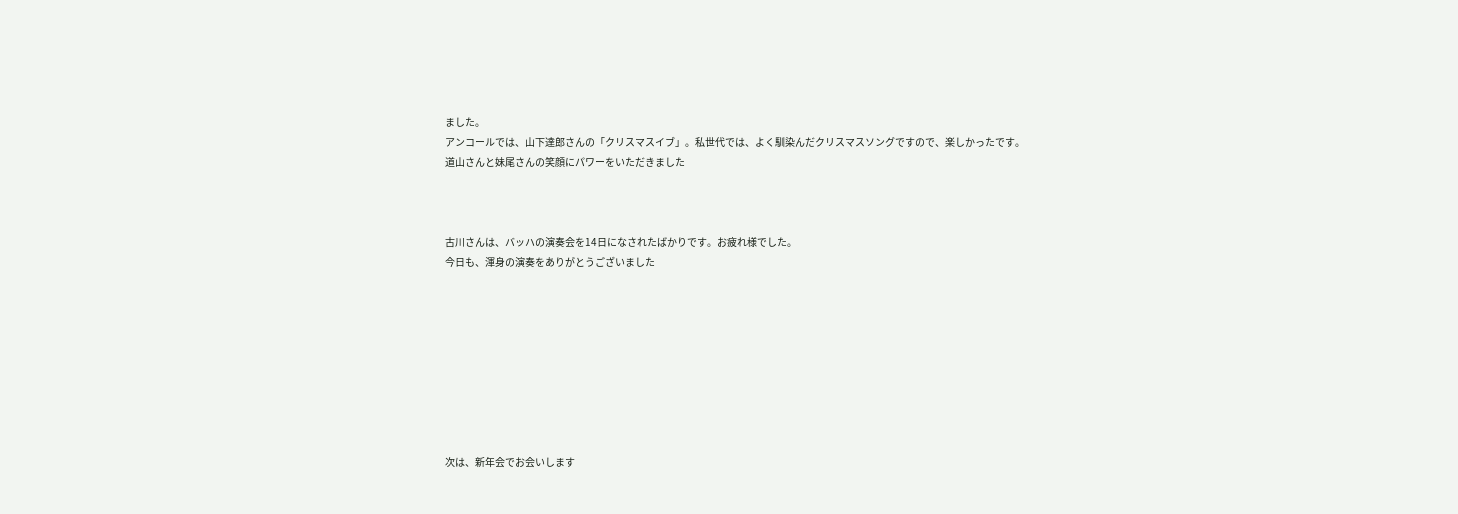ました。
アンコールでは、山下達郎さんの「クリスマスイブ」。私世代では、よく馴染んだクリスマスソングですので、楽しかったです。
道山さんと妹尾さんの笑顔にパワーをいただきました



古川さんは、バッハの演奏会を14日になされたばかりです。お疲れ様でした。
今日も、渾身の演奏をありがとうございました









次は、新年会でお会いします